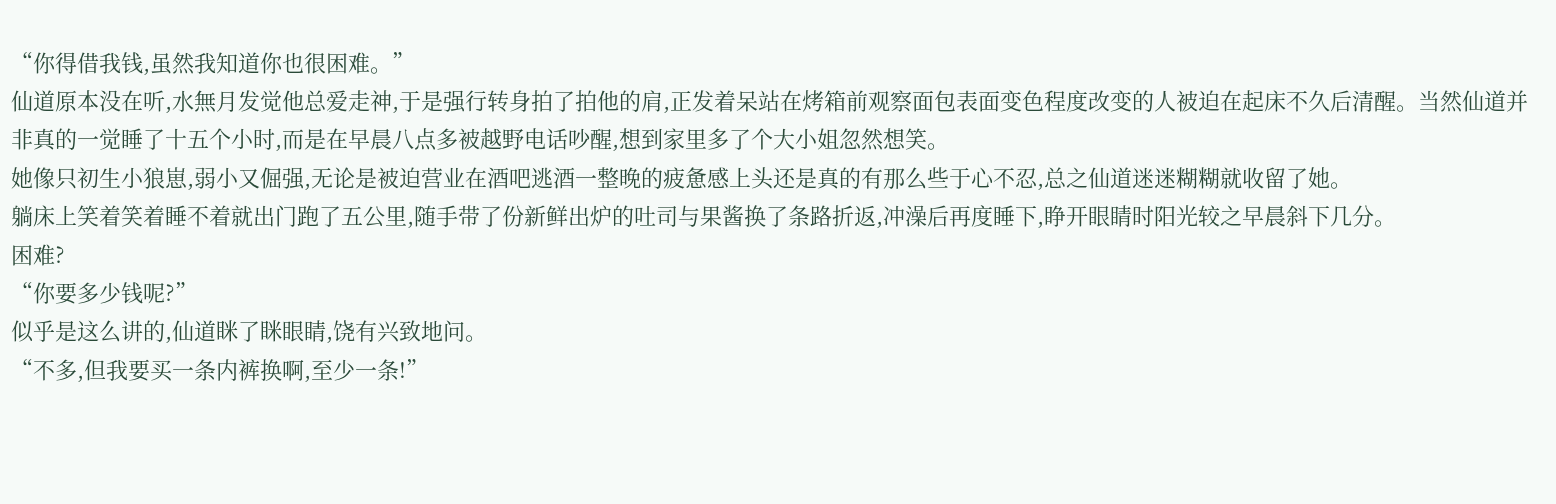“你得借我钱,虽然我知道你也很困难。”
仙道原本没在听,水無月发觉他总爱走神,于是强行转身拍了拍他的肩,正发着呆站在烤箱前观察面包表面变色程度改变的人被迫在起床不久后清醒。当然仙道并非真的一觉睡了十五个小时,而是在早晨八点多被越野电话吵醒,想到家里多了个大小姐忽然想笑。
她像只初生小狼崽,弱小又倔强,无论是被迫营业在酒吧逃酒一整晚的疲惫感上头还是真的有那么些于心不忍,总之仙道迷迷糊糊就收留了她。
躺床上笑着笑着睡不着就出门跑了五公里,随手带了份新鲜出炉的吐司与果酱换了条路折返,冲澡后再度睡下,睁开眼睛时阳光较之早晨斜下几分。
困难?
“你要多少钱呢?”
似乎是这么讲的,仙道眯了眯眼睛,饶有兴致地问。
“不多,但我要买一条内裤换啊,至少一条!”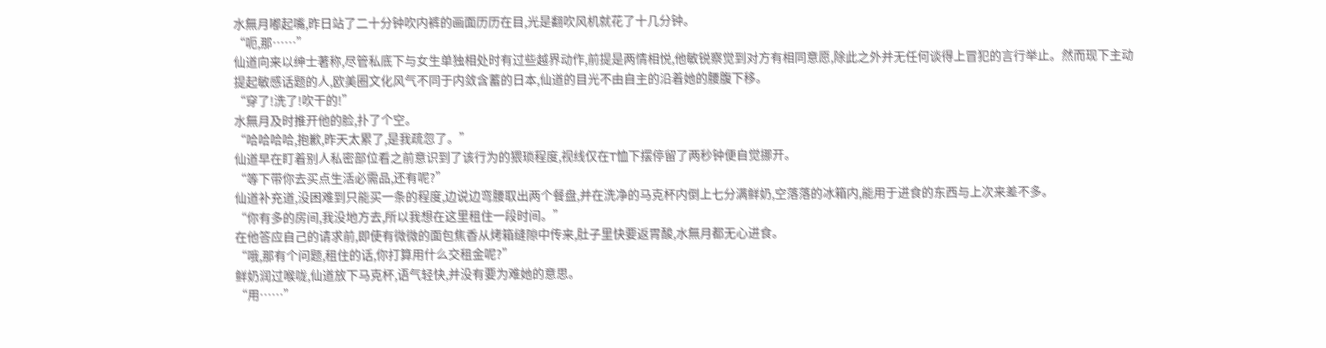水無月嘟起嘴,昨日站了二十分钟吹内裤的画面历历在目,光是翻吹风机就花了十几分钟。
“呃,那……”
仙道向来以绅士著称,尽管私底下与女生单独相处时有过些越界动作,前提是两情相悦,他敏锐察觉到对方有相同意愿,除此之外并无任何谈得上冒犯的言行举止。然而现下主动提起敏感话题的人,欧美圈文化风气不同于内敛含蓄的日本,仙道的目光不由自主的沿着她的腰腹下移。
“穿了!洗了!吹干的!”
水無月及时推开他的脸,扑了个空。
“哈哈哈哈,抱歉,昨天太累了,是我疏忽了。”
仙道早在盯着别人私密部位看之前意识到了该行为的猥琐程度,视线仅在T恤下摆停留了两秒钟便自觉挪开。
“等下带你去买点生活必需品,还有呢?”
仙道补充道,没困难到只能买一条的程度,边说边弯腰取出两个餐盘,并在洗净的马克杯内倒上七分满鲜奶,空落落的冰箱内,能用于进食的东西与上次来差不多。
“你有多的房间,我没地方去,所以我想在这里租住一段时间。”
在他答应自己的请求前,即使有微微的面包焦香从烤箱缝隙中传来,肚子里快要返胃酸,水無月都无心进食。
“哦,那有个问题,租住的话,你打算用什么交租金呢?”
鲜奶润过喉咙,仙道放下马克杯,语气轻快,并没有要为难她的意思。
“用……”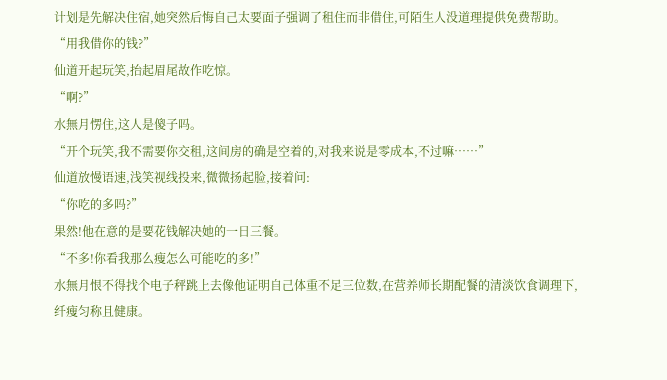计划是先解决住宿,她突然后悔自己太要面子强调了租住而非借住,可陌生人没道理提供免费帮助。
“用我借你的钱?”
仙道开起玩笑,抬起眉尾故作吃惊。
“啊?”
水無月愣住,这人是傻子吗。
“开个玩笑,我不需要你交租,这间房的确是空着的,对我来说是零成本,不过嘛……”
仙道放慢语速,浅笑视线投来,微微扬起脸,接着问:
“你吃的多吗?”
果然!他在意的是要花钱解决她的一日三餐。
“不多!你看我那么瘦怎么可能吃的多!”
水無月恨不得找个电子秤跳上去像他证明自己体重不足三位数,在营养师长期配餐的清淡饮食调理下,纤瘦匀称且健康。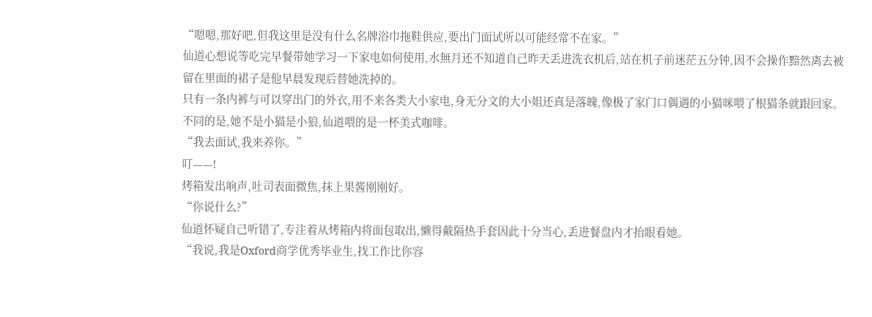“嗯嗯,那好吧,但我这里是没有什么名牌浴巾拖鞋供应,要出门面试所以可能经常不在家。”
仙道心想说等吃完早餐带她学习一下家电如何使用,水無月还不知道自己昨天丢进洗衣机后,站在机子前迷茫五分钟,因不会操作黯然离去被留在里面的裙子是他早晨发现后替她洗掉的。
只有一条内裤与可以穿出门的外衣,用不来各类大小家电,身无分文的大小姐还真是落魄,像极了家门口偶遇的小猫咪喂了根猫条就跟回家。
不同的是,她不是小猫是小狼,仙道喂的是一杯美式咖啡。
“我去面试,我来养你。”
叮——!
烤箱发出响声,吐司表面微焦,抹上果酱刚刚好。
“你说什么?”
仙道怀疑自己听错了,专注着从烤箱内将面包取出,懒得戴隔热手套因此十分当心,丢进餐盘内才抬眼看她。
“我说,我是Oxford商学优秀毕业生,找工作比你容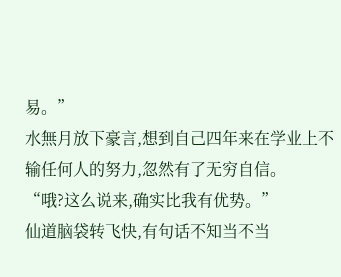易。”
水無月放下豪言,想到自己四年来在学业上不输任何人的努力,忽然有了无穷自信。
“哦?这么说来,确实比我有优势。”
仙道脑袋转飞快,有句话不知当不当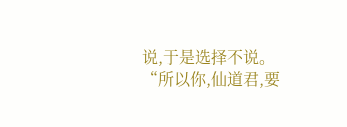说,于是选择不说。
“所以你,仙道君,要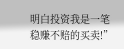明白投资我是一笔稳赚不赔的买卖!”